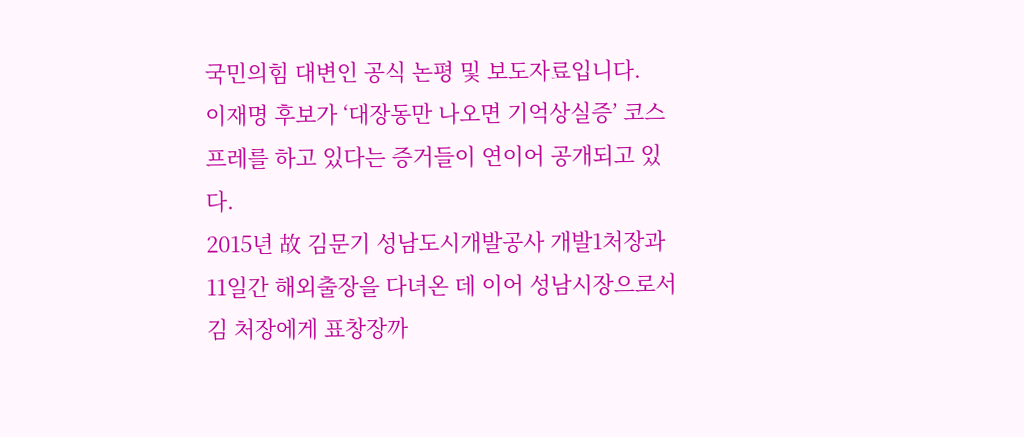국민의힘 대변인 공식 논평 및 보도자료입니다.
이재명 후보가 ‘대장동만 나오면 기억상실증’ 코스프레를 하고 있다는 증거들이 연이어 공개되고 있다.
2015년 故 김문기 성남도시개발공사 개발1처장과 11일간 해외출장을 다녀온 데 이어 성남시장으로서 김 처장에게 표창장까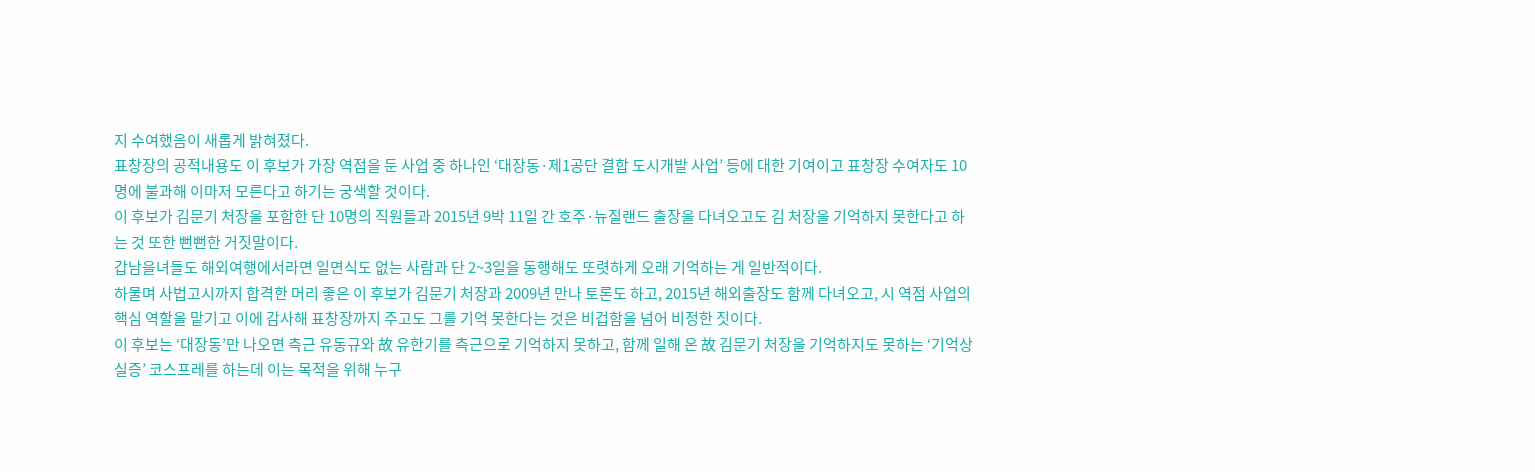지 수여했음이 새롭게 밝혀졌다.
표창장의 공적내용도 이 후보가 가장 역점을 둔 사업 중 하나인 ‘대장동·제1공단 결합 도시개발 사업’ 등에 대한 기여이고 표창장 수여자도 10명에 불과해 이마저 모른다고 하기는 궁색할 것이다.
이 후보가 김문기 처장을 포함한 단 10명의 직원들과 2015년 9박 11일 간 호주·뉴질랜드 출장을 다녀오고도 김 처장을 기억하지 못한다고 하는 것 또한 뻔뻔한 거짓말이다.
갑남을녀들도 해외여행에서라면 일면식도 없는 사람과 단 2~3일을 동행해도 또렷하게 오래 기억하는 게 일반적이다.
하물며 사법고시까지 합격한 머리 좋은 이 후보가 김문기 처장과 2009년 만나 토론도 하고, 2015년 해외출장도 함께 다녀오고, 시 역점 사업의 핵심 역할을 맡기고 이에 감사해 표창장까지 주고도 그를 기억 못한다는 것은 비겁함을 넘어 비정한 짓이다.
이 후보는 ‘대장동’만 나오면 측근 유동규와 故 유한기를 측근으로 기억하지 못하고, 함께 일해 온 故 김문기 처장을 기억하지도 못하는 ‘기억상실증’ 코스프레를 하는데 이는 목적을 위해 누구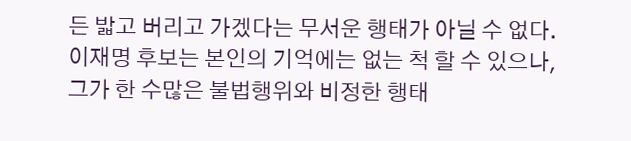든 밟고 버리고 가겠다는 무서운 행태가 아닐 수 없다.
이재명 후보는 본인의 기억에는 없는 척 할 수 있으나, 그가 한 수많은 불법행위와 비정한 행태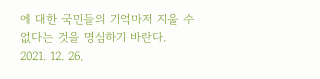에 대한 국민들의 기억마저 지울 수 없다는 것을 명심하기 바란다.
2021. 12. 26.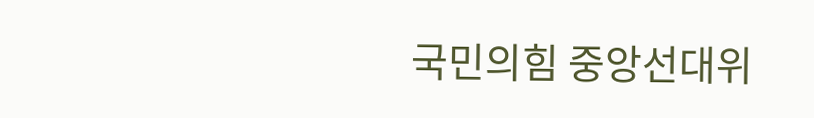국민의힘 중앙선대위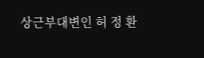상근부대변인 허 정 환